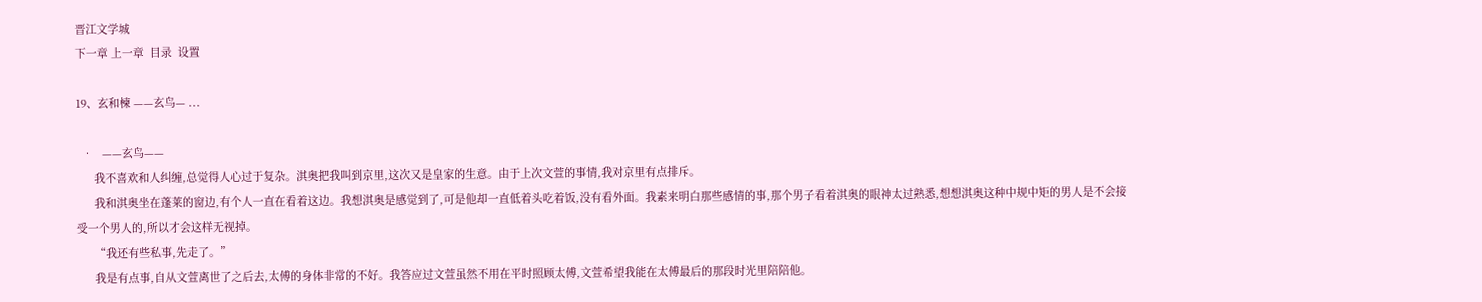晋江文学城
下一章 上一章  目录  设置

19、玄和楝 ——玄鸟— ...

  •   ——玄鸟——
      我不喜欢和人纠缠,总觉得人心过于复杂。淇奥把我叫到京里,这次又是皇家的生意。由于上次文萱的事情,我对京里有点排斥。
      我和淇奥坐在蓬莱的窗边,有个人一直在看着这边。我想淇奥是感觉到了,可是他却一直低着头吃着饭,没有看外面。我素来明白那些感情的事,那个男子看着淇奥的眼神太过熟悉,想想淇奥这种中规中矩的男人是不会接受一个男人的,所以才会这样无视掉。
      “我还有些私事,先走了。”
      我是有点事,自从文萱离世了之后去,太傅的身体非常的不好。我答应过文萱虽然不用在平时照顾太傅,文萱希望我能在太傅最后的那段时光里陪陪他。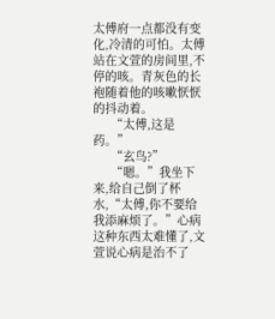太傅府一点都没有变化,冷清的可怕。太傅站在文萱的房间里,不停的咳。青灰色的长袍随着他的咳嗽恹恹的抖动着。
      “太傅,这是药。”
      “玄鸟?”
      “嗯。”我坐下来,给自己倒了杯水,“太傅,你不要给我添麻烦了。”心病这种东西太难懂了,文萱说心病是治不了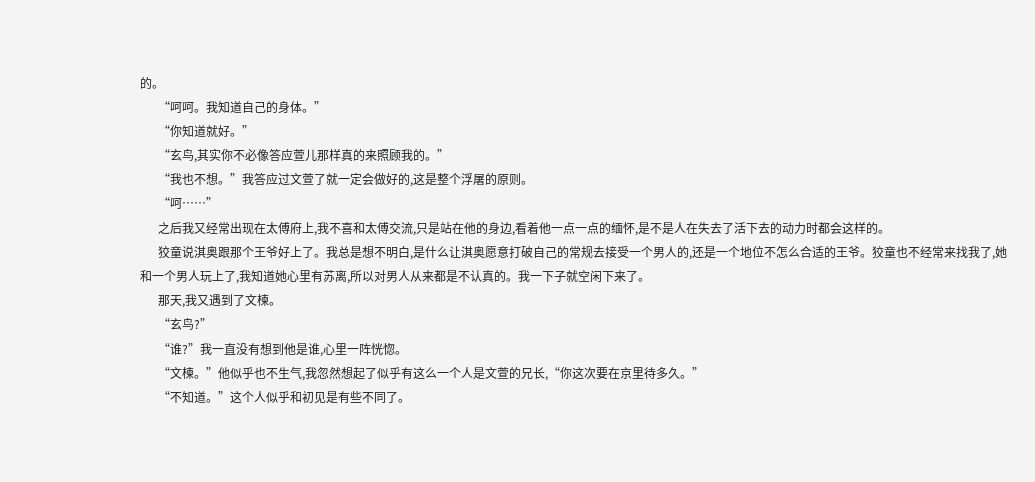的。
      “呵呵。我知道自己的身体。”
      “你知道就好。”
      “玄鸟,其实你不必像答应萱儿那样真的来照顾我的。”
      “我也不想。”我答应过文萱了就一定会做好的,这是整个浮屠的原则。
      “呵……”
      之后我又经常出现在太傅府上,我不喜和太傅交流,只是站在他的身边,看着他一点一点的缅怀,是不是人在失去了活下去的动力时都会这样的。
      狡童说淇奥跟那个王爷好上了。我总是想不明白,是什么让淇奥愿意打破自己的常规去接受一个男人的,还是一个地位不怎么合适的王爷。狡童也不经常来找我了,她和一个男人玩上了,我知道她心里有苏离,所以对男人从来都是不认真的。我一下子就空闲下来了。
      那天,我又遇到了文楝。
      “玄鸟?”
      “谁?”我一直没有想到他是谁,心里一阵恍惚。
      “文楝。”他似乎也不生气,我忽然想起了似乎有这么一个人是文萱的兄长,“你这次要在京里待多久。”
      “不知道。”这个人似乎和初见是有些不同了。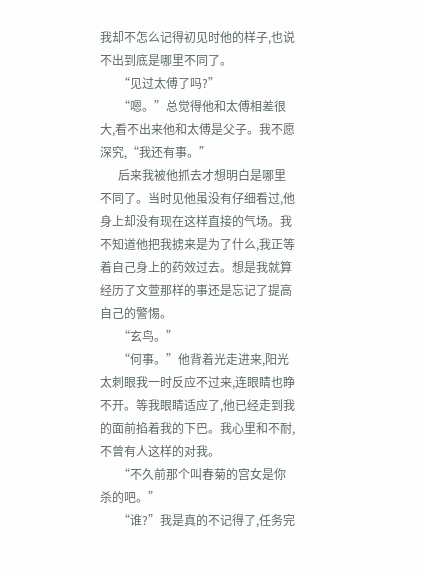我却不怎么记得初见时他的样子,也说不出到底是哪里不同了。
      “见过太傅了吗?”
      “嗯。”总觉得他和太傅相差很大,看不出来他和太傅是父子。我不愿深究,“我还有事。”
      后来我被他抓去才想明白是哪里不同了。当时见他虽没有仔细看过,他身上却没有现在这样直接的气场。我不知道他把我掳来是为了什么,我正等着自己身上的药效过去。想是我就算经历了文萱那样的事还是忘记了提高自己的警惕。
      “玄鸟。”
      “何事。”他背着光走进来,阳光太刺眼我一时反应不过来,连眼睛也睁不开。等我眼睛适应了,他已经走到我的面前掐着我的下巴。我心里和不耐,不曾有人这样的对我。
      “不久前那个叫春菊的宫女是你杀的吧。”
      “谁?”我是真的不记得了,任务完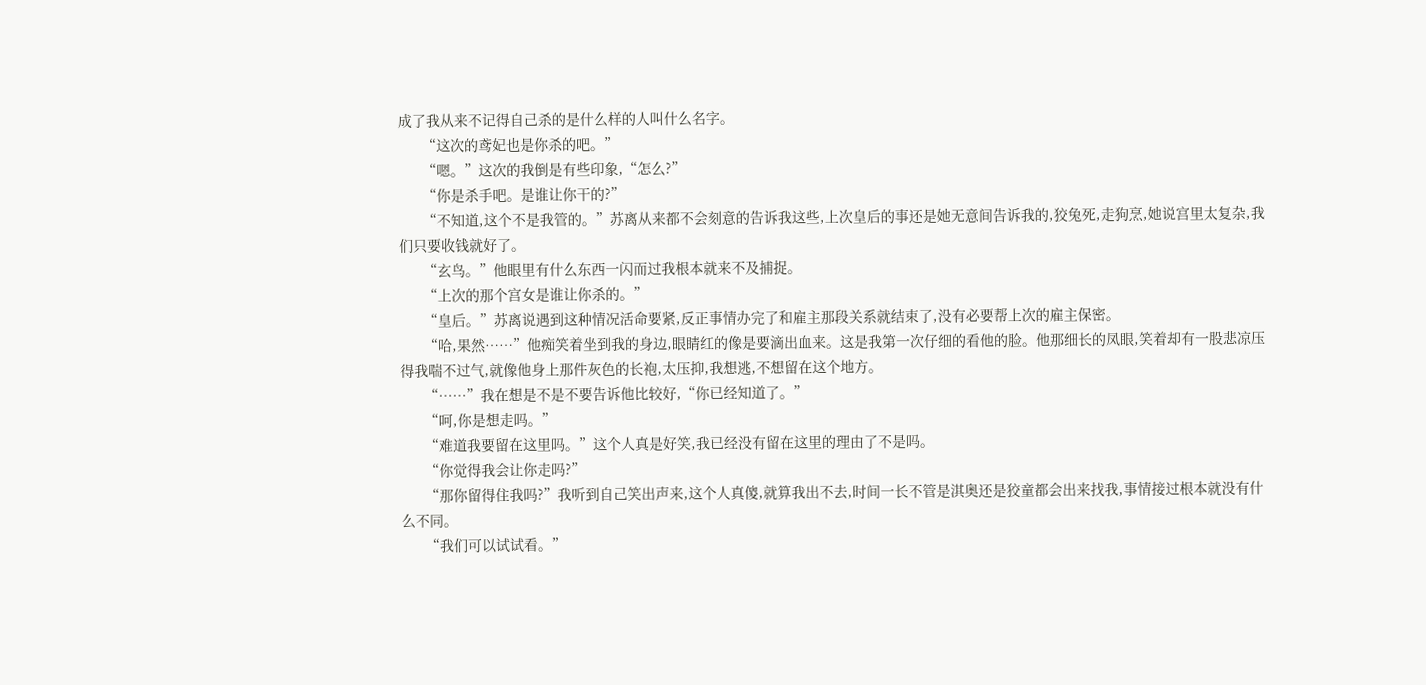成了我从来不记得自己杀的是什么样的人叫什么名字。
      “这次的鸢妃也是你杀的吧。”
      “嗯。”这次的我倒是有些印象,“怎么?”
      “你是杀手吧。是谁让你干的?”
      “不知道,这个不是我管的。”苏离从来都不会刻意的告诉我这些,上次皇后的事还是她无意间告诉我的,狡兔死,走狗烹,她说宫里太复杂,我们只要收钱就好了。
      “玄鸟。”他眼里有什么东西一闪而过我根本就来不及捕捉。
      “上次的那个宫女是谁让你杀的。”
      “皇后。”苏离说遇到这种情况活命要紧,反正事情办完了和雇主那段关系就结束了,没有必要帮上次的雇主保密。
      “哈,果然……”他痴笑着坐到我的身边,眼睛红的像是要滴出血来。这是我第一次仔细的看他的脸。他那细长的凤眼,笑着却有一股悲凉压得我喘不过气,就像他身上那件灰色的长袍,太压抑,我想逃,不想留在这个地方。
      “……”我在想是不是不要告诉他比较好,“你已经知道了。”
      “呵,你是想走吗。”
      “难道我要留在这里吗。”这个人真是好笑,我已经没有留在这里的理由了不是吗。
      “你觉得我会让你走吗?”
      “那你留得住我吗?”我听到自己笑出声来,这个人真傻,就算我出不去,时间一长不管是淇奥还是狡童都会出来找我,事情接过根本就没有什么不同。
      “我们可以试试看。”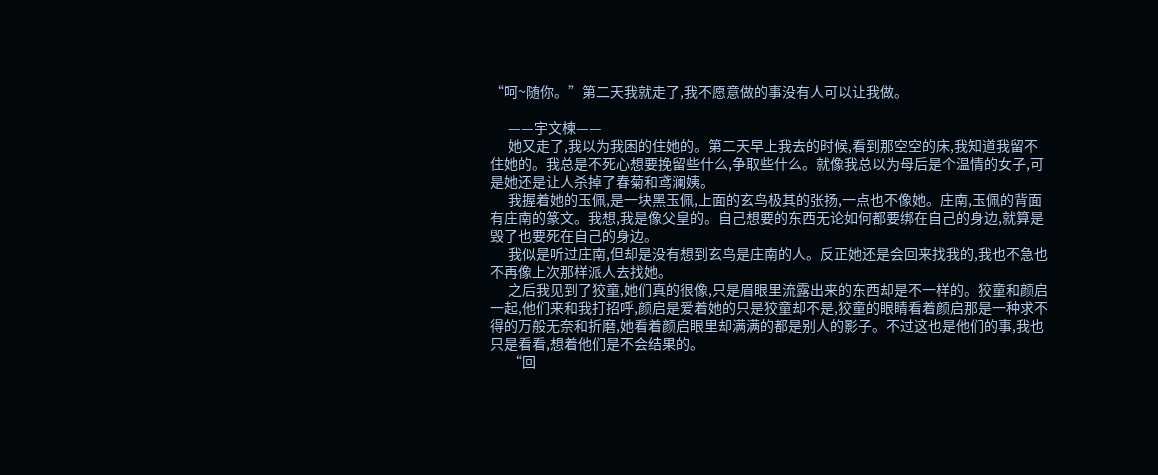“呵~随你。”第二天我就走了,我不愿意做的事没有人可以让我做。

      ——宇文楝——
      她又走了,我以为我困的住她的。第二天早上我去的时候,看到那空空的床,我知道我留不住她的。我总是不死心想要挽留些什么,争取些什么。就像我总以为母后是个温情的女子,可是她还是让人杀掉了春菊和鸢澜姨。
      我握着她的玉佩,是一块黑玉佩,上面的玄鸟极其的张扬,一点也不像她。庄南,玉佩的背面有庄南的篆文。我想,我是像父皇的。自己想要的东西无论如何都要绑在自己的身边,就算是毁了也要死在自己的身边。
      我似是听过庄南,但却是没有想到玄鸟是庄南的人。反正她还是会回来找我的,我也不急也不再像上次那样派人去找她。
      之后我见到了狡童,她们真的很像,只是眉眼里流露出来的东西却是不一样的。狡童和颜启一起,他们来和我打招呼,颜启是爱着她的只是狡童却不是,狡童的眼睛看着颜启那是一种求不得的万般无奈和折磨,她看着颜启眼里却满满的都是别人的影子。不过这也是他们的事,我也只是看看,想着他们是不会结果的。
      “回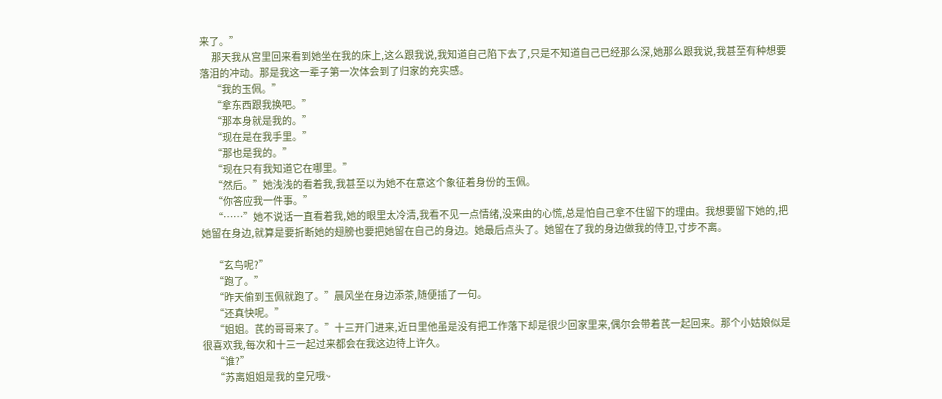来了。”
      那天我从宫里回来看到她坐在我的床上,这么跟我说,我知道自己陷下去了,只是不知道自己已经那么深,她那么跟我说,我甚至有种想要落泪的冲动。那是我这一辈子第一次体会到了归家的充实感。
      “我的玉佩。”
      “拿东西跟我换吧。”
      “那本身就是我的。”
      “现在是在我手里。”
      “那也是我的。”
      “现在只有我知道它在哪里。”
      “然后。”她浅浅的看着我,我甚至以为她不在意这个象征着身份的玉佩。
      “你答应我一件事。”
      “……”她不说话一直看着我,她的眼里太冷清,我看不见一点情绪,没来由的心慌,总是怕自己拿不住留下的理由。我想要留下她的,把她留在身边,就算是要折断她的翅膀也要把她留在自己的身边。她最后点头了。她留在了我的身边做我的侍卫,寸步不离。

      “玄鸟呢?”
      “跑了。”
      “昨天偷到玉佩就跑了。”晨风坐在身边添茶,随便插了一句。
      “还真快呢。”
      “姐姐。芪的哥哥来了。”十三开门进来,近日里他虽是没有把工作落下却是很少回家里来,偶尔会带着芪一起回来。那个小姑娘似是很喜欢我,每次和十三一起过来都会在我这边待上许久。
      “谁?”
      “苏离姐姐是我的皇兄哦~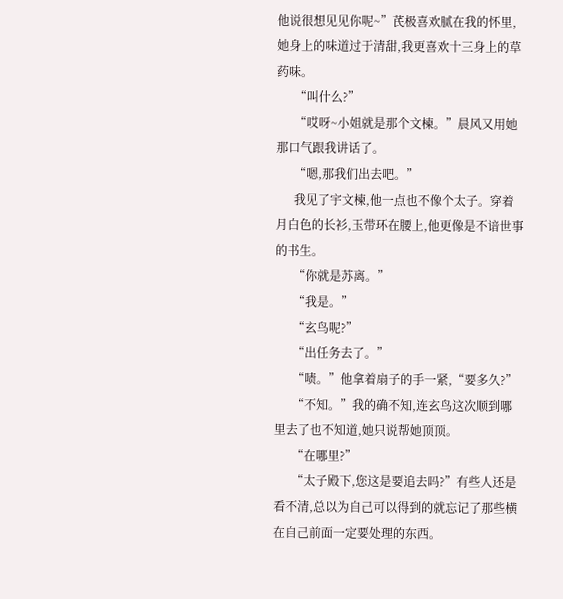他说很想见见你呢~”芪极喜欢腻在我的怀里,她身上的味道过于清甜,我更喜欢十三身上的草药味。
      “叫什么?”
      “哎呀~小姐就是那个文楝。”晨风又用她那口气跟我讲话了。
      “嗯,那我们出去吧。”
      我见了宇文楝,他一点也不像个太子。穿着月白色的长衫,玉带环在腰上,他更像是不谙世事的书生。
      “你就是苏离。”
      “我是。”
      “玄鸟呢?”
      “出任务去了。”
      “啧。”他拿着扇子的手一紧,“要多久?”
      “不知。”我的确不知,连玄鸟这次顺到哪里去了也不知道,她只说帮她顶顶。
      “在哪里?”
      “太子殿下,您这是要追去吗?”有些人还是看不清,总以为自己可以得到的就忘记了那些横在自己前面一定要处理的东西。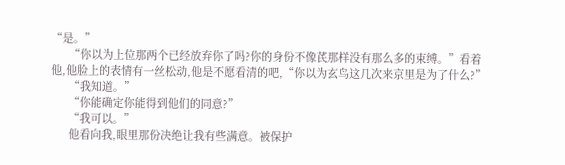“是。”
      “你以为上位那两个已经放弃你了吗?你的身份不像芪那样没有那么多的束缚。”看着他,他脸上的表情有一丝松动,他是不愿看清的吧,“你以为玄鸟这几次来京里是为了什么?”
      “我知道。”
      “你能确定你能得到他们的同意?”
      “我可以。”
      他看向我,眼里那份决绝让我有些满意。被保护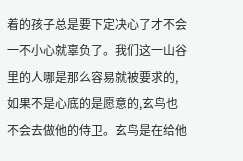着的孩子总是要下定决心了才不会一不小心就辜负了。我们这一山谷里的人哪是那么容易就被要求的,如果不是心底的是愿意的,玄鸟也不会去做他的侍卫。玄鸟是在给他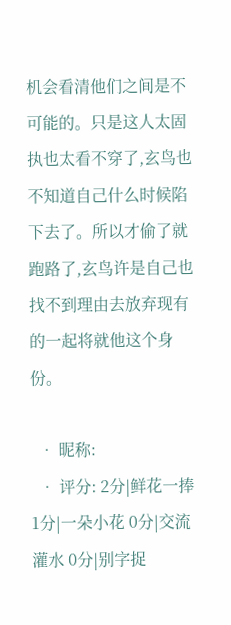机会看清他们之间是不可能的。只是这人太固执也太看不穿了,玄鸟也不知道自己什么时候陷下去了。所以才偷了就跑路了,玄鸟许是自己也找不到理由去放弃现有的一起将就他这个身份。

  • 昵称:
  • 评分: 2分|鲜花一捧 1分|一朵小花 0分|交流灌水 0分|别字捉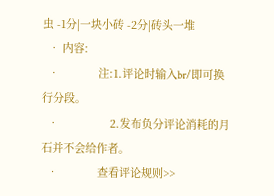虫 -1分|一块小砖 -2分|砖头一堆
  • 内容:
  •             注:1.评论时输入br/即可换行分段。
  •                 2.发布负分评论消耗的月石并不会给作者。
  •             查看评论规则>>